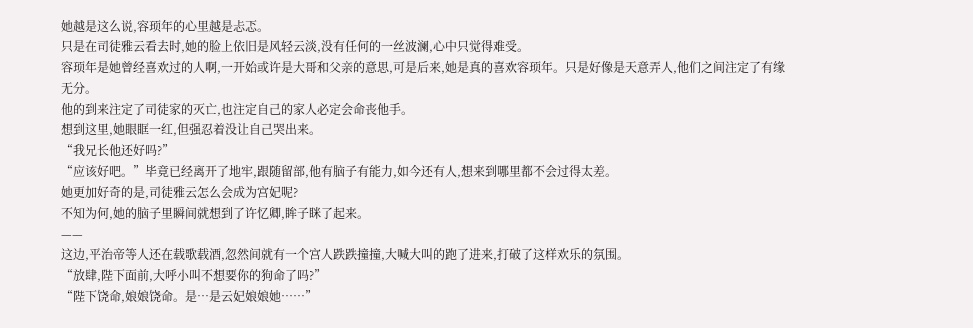她越是这么说,容顼年的心里越是忐忑。
只是在司徒雅云看去时,她的脸上依旧是风轻云淡,没有任何的一丝波澜,心中只觉得难受。
容顼年是她曾经喜欢过的人啊,一开始或许是大哥和父亲的意思,可是后来,她是真的喜欢容顼年。只是好像是天意弄人,他们之间注定了有缘无分。
他的到来注定了司徒家的灭亡,也注定自己的家人必定会命丧他手。
想到这里,她眼眶一红,但强忍着没让自己哭出来。
“我兄长他还好吗?”
“应该好吧。”毕竟已经离开了地牢,跟随留部,他有脑子有能力,如今还有人,想来到哪里都不会过得太差。
她更加好奇的是,司徒雅云怎么会成为宫妃呢?
不知为何,她的脑子里瞬间就想到了许忆卿,眸子眯了起来。
——
这边,平治帝等人还在载歌载酒,忽然间就有一个宫人跌跌撞撞,大喊大叫的跑了进来,打破了这样欢乐的氛围。
“放肆,陛下面前,大呼小叫不想要你的狗命了吗?”
“陛下饶命,娘娘饶命。是…是云妃娘娘她……”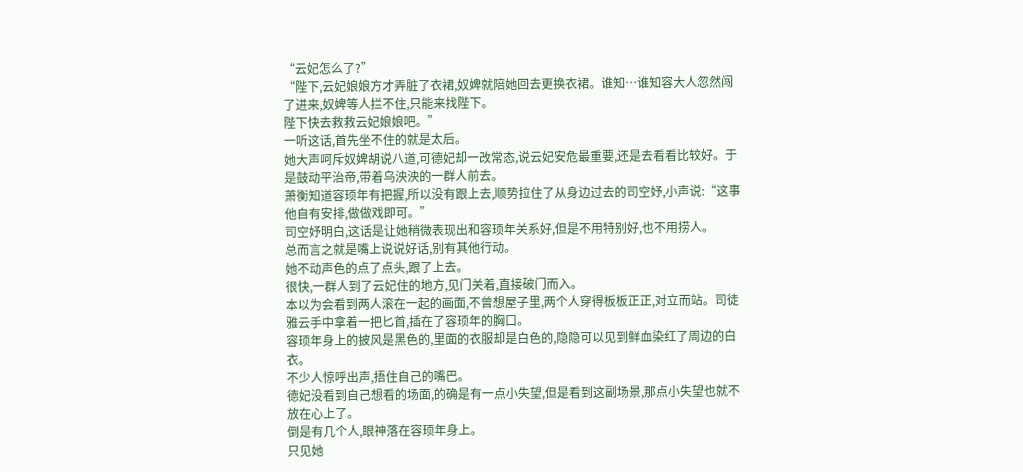“云妃怎么了?”
“陛下,云妃娘娘方才弄脏了衣裙,奴婢就陪她回去更换衣裙。谁知…谁知容大人忽然闯了进来,奴婢等人拦不住,只能来找陛下。
陛下快去救救云妃娘娘吧。”
一听这话,首先坐不住的就是太后。
她大声呵斥奴婢胡说八道,可德妃却一改常态,说云妃安危最重要,还是去看看比较好。于是鼓动平治帝,带着乌泱泱的一群人前去。
萧衡知道容顼年有把握,所以没有跟上去,顺势拉住了从身边过去的司空妤,小声说:“这事他自有安排,做做戏即可。”
司空妤明白,这话是让她稍微表现出和容顼年关系好,但是不用特别好,也不用捞人。
总而言之就是嘴上说说好话,别有其他行动。
她不动声色的点了点头,跟了上去。
很快,一群人到了云妃住的地方,见门关着,直接破门而入。
本以为会看到两人滚在一起的画面,不曾想屋子里,两个人穿得板板正正,对立而站。司徒雅云手中拿着一把匕首,插在了容顼年的胸口。
容顼年身上的披风是黑色的,里面的衣服却是白色的,隐隐可以见到鲜血染红了周边的白衣。
不少人惊呼出声,捂住自己的嘴巴。
德妃没看到自己想看的场面,的确是有一点小失望,但是看到这副场景,那点小失望也就不放在心上了。
倒是有几个人,眼神落在容顼年身上。
只见她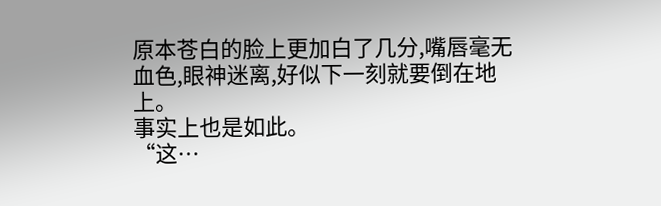原本苍白的脸上更加白了几分,嘴唇毫无血色,眼神迷离,好似下一刻就要倒在地上。
事实上也是如此。
“这…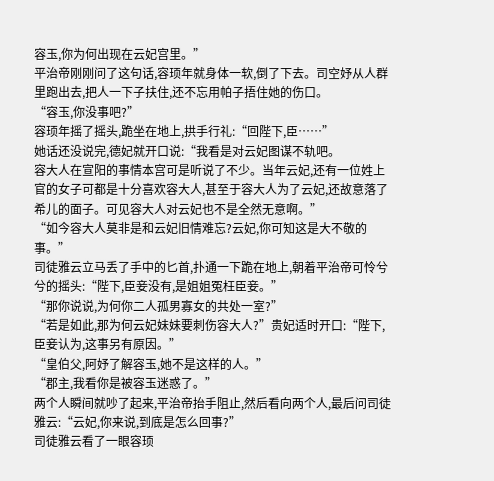容玉,你为何出现在云妃宫里。”
平治帝刚刚问了这句话,容顼年就身体一软,倒了下去。司空妤从人群里跑出去,把人一下子扶住,还不忘用帕子捂住她的伤口。
“容玉,你没事吧?”
容顼年摇了摇头,跪坐在地上,拱手行礼:“回陛下,臣……”
她话还没说完,德妃就开口说:“我看是对云妃图谋不轨吧。
容大人在宣阳的事情本宫可是听说了不少。当年云妃,还有一位姓上官的女子可都是十分喜欢容大人,甚至于容大人为了云妃,还故意落了希儿的面子。可见容大人对云妃也不是全然无意啊。”
“如今容大人莫非是和云妃旧情难忘?云妃,你可知这是大不敬的事。”
司徒雅云立马丢了手中的匕首,扑通一下跪在地上,朝着平治帝可怜兮兮的摇头:“陛下,臣妾没有,是姐姐冤枉臣妾。”
“那你说说,为何你二人孤男寡女的共处一室?”
“若是如此,那为何云妃妹妹要刺伤容大人?”贵妃适时开口:“陛下,臣妾认为,这事另有原因。”
“皇伯父,阿妤了解容玉,她不是这样的人。”
“郡主,我看你是被容玉迷惑了。”
两个人瞬间就吵了起来,平治帝抬手阻止,然后看向两个人,最后问司徒雅云:“云妃,你来说,到底是怎么回事?”
司徒雅云看了一眼容顼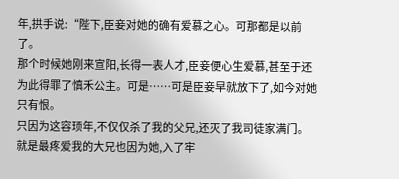年,拱手说:“陛下,臣妾对她的确有爱慕之心。可那都是以前了。
那个时候她刚来宣阳,长得一表人才,臣妾便心生爱慕,甚至于还为此得罪了慎禾公主。可是……可是臣妾早就放下了,如今对她只有恨。
只因为这容顼年,不仅仅杀了我的父兄,还灭了我司徒家满门。就是最疼爱我的大兄也因为她,入了牢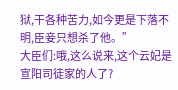狱,干各种苦力,如今更是下落不明,臣妾只想杀了他。”
大臣们:哦,这么说来,这个云妃是宣阳司徒家的人了?